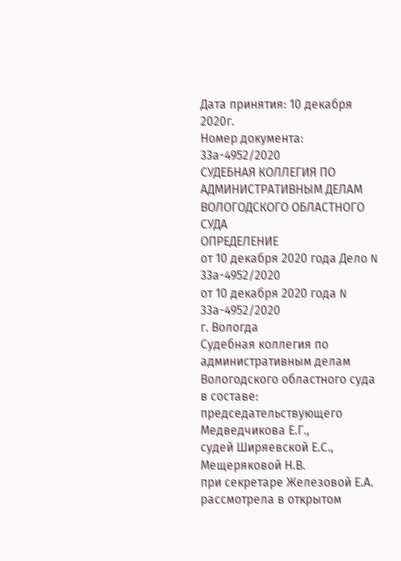Дата принятия: 10 декабря 2020г.
Номер документа: 33а-4952/2020
СУДЕБНАЯ КОЛЛЕГИЯ ПО АДМИНИСТРАТИВНЫМ ДЕЛАМ ВОЛОГОДСКОГО ОБЛАСТНОГО СУДА
ОПРЕДЕЛЕНИЕ
от 10 декабря 2020 года Дело N 33а-4952/2020
от 10 декабря 2020 года N 33а-4952/2020
г. Вологда
Судебная коллегия по административным делам Вологодского областного суда в составе:
председательствующего Медведчикова Е.Г.,
судей Ширяевской Е.С., Мещеряковой Н.В.
при секретаре Железовой Е.А.
рассмотрела в открытом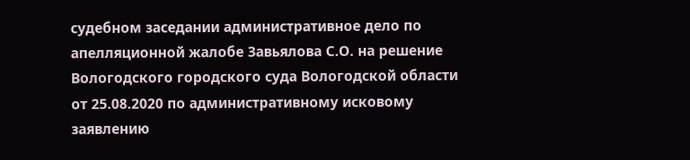судебном заседании административное дело по апелляционной жалобе Завьялова С.О. на решение Вологодского городского суда Вологодской области от 25.08.2020 по административному исковому заявлению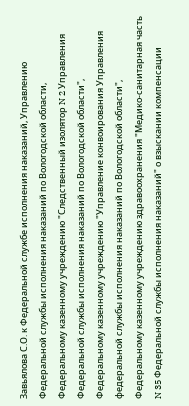Завьялова С.О. к Федеральной службе исполнения наказаний, Управлению Федеральной службы исполнения наказаний по Вологодской области, Федеральному казенному учреждению "Следственный изолятор N 2 Управления Федеральной службы исполнения наказаний по Вологодской области", Федеральному казенному учреждению "Управление конвоирования Управления федеральной службы исполнения наказаний по Вологодской области", Федеральному казенному учреждению здравоохранения "Медико-санитарная часть N 35 Федеральной службы исполнения наказаний" о взыскании компенсации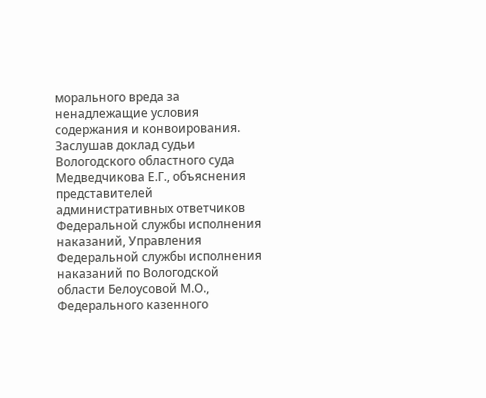морального вреда за ненадлежащие условия содержания и конвоирования.
Заслушав доклад судьи Вологодского областного суда Медведчикова Е.Г., объяснения представителей административных ответчиков Федеральной службы исполнения наказаний, Управления Федеральной службы исполнения наказаний по Вологодской области Белоусовой М.О., Федерального казенного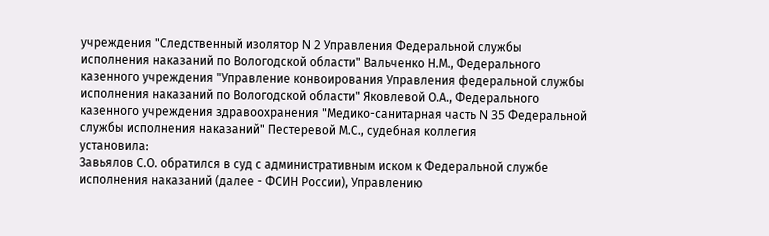учреждения "Следственный изолятор N 2 Управления Федеральной службы исполнения наказаний по Вологодской области" Вальченко Н.М., Федерального казенного учреждения "Управление конвоирования Управления федеральной службы исполнения наказаний по Вологодской области" Яковлевой О.А., Федерального казенного учреждения здравоохранения "Медико-санитарная часть N 35 Федеральной службы исполнения наказаний" Пестеревой М.С., судебная коллегия
установила:
Завьялов С.О. обратился в суд с административным иском к Федеральной службе исполнения наказаний (далее - ФСИН России), Управлению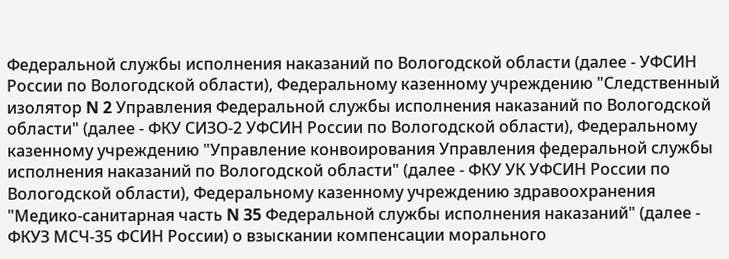Федеральной службы исполнения наказаний по Вологодской области (далее - УФСИН России по Вологодской области), Федеральному казенному учреждению "Следственный изолятор N 2 Управления Федеральной службы исполнения наказаний по Вологодской области" (далее - ФКУ СИЗО-2 УФСИН России по Вологодской области), Федеральному казенному учреждению "Управление конвоирования Управления федеральной службы исполнения наказаний по Вологодской области" (далее - ФКУ УК УФСИН России по Вологодской области), Федеральному казенному учреждению здравоохранения "Медико-санитарная часть N 35 Федеральной службы исполнения наказаний" (далее - ФКУЗ МСЧ-35 ФСИН России) о взыскании компенсации морального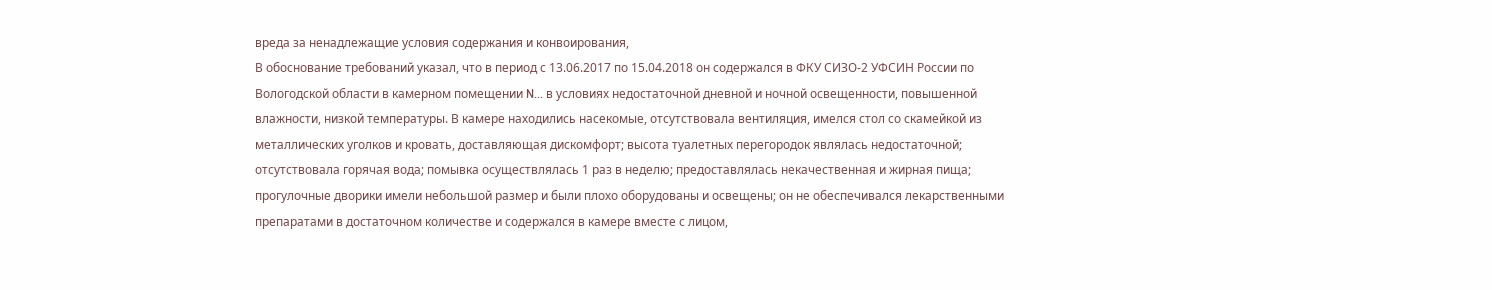вреда за ненадлежащие условия содержания и конвоирования,
В обоснование требований указал, что в период с 13.06.2017 по 15.04.2018 он содержался в ФКУ СИЗО-2 УФСИН России по Вологодской области в камерном помещении N... в условиях недостаточной дневной и ночной освещенности, повышенной влажности, низкой температуры. В камере находились насекомые, отсутствовала вентиляция, имелся стол со скамейкой из металлических уголков и кровать, доставляющая дискомфорт; высота туалетных перегородок являлась недостаточной; отсутствовала горячая вода; помывка осуществлялась 1 раз в неделю; предоставлялась некачественная и жирная пища; прогулочные дворики имели небольшой размер и были плохо оборудованы и освещены; он не обеспечивался лекарственными препаратами в достаточном количестве и содержался в камере вместе с лицом,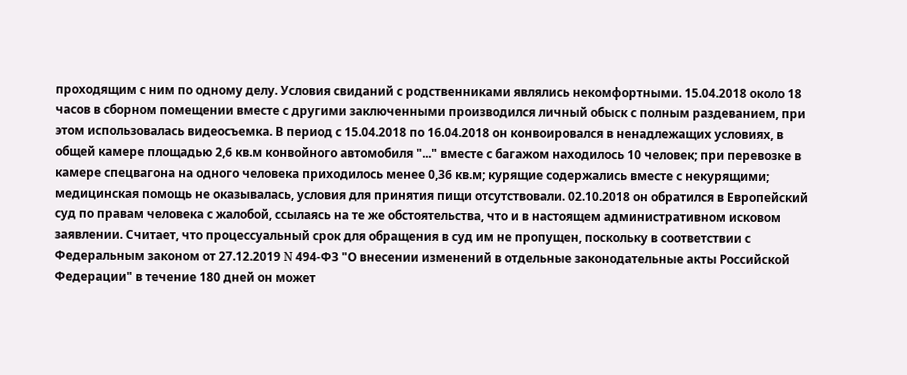проходящим с ним по одному делу. Условия свиданий с родственниками являлись некомфортными. 15.04.2018 около 18 часов в сборном помещении вместе с другими заключенными производился личный обыск с полным раздеванием, при этом использовалась видеосъемка. В период с 15.04.2018 по 16.04.2018 он конвоировался в ненадлежащих условиях, в общей камере площадью 2,6 кв.м конвойного автомобиля "..." вместе с багажом находилось 10 человек; при перевозке в камере спецвагона на одного человека приходилось менее 0,36 кв.м; курящие содержались вместе с некурящими; медицинская помощь не оказывалась, условия для принятия пищи отсутствовали. 02.10.2018 он обратился в Европейский суд по правам человека с жалобой, ссылаясь на те же обстоятельства, что и в настоящем административном исковом заявлении. Считает, что процессуальный срок для обращения в суд им не пропущен, поскольку в соответствии с Федеральным законом от 27.12.2019 N 494-ФЗ "О внесении изменений в отдельные законодательные акты Российской Федерации" в течение 180 дней он может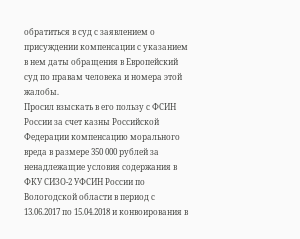обратиться в суд с заявлением о присуждении компенсации с указанием в нем даты обращения в Европейский суд по правам человека и номера этой жалобы.
Просил взыскать в его пользу с ФСИН России за счет казны Российской Федерации компенсацию морального вреда в размере 350 000 рублей за ненадлежащие условия содержания в ФКУ СИЗО-2 УФСИН России по Вологодской области в период с 13.06.2017 по 15.04.2018 и конвоирования в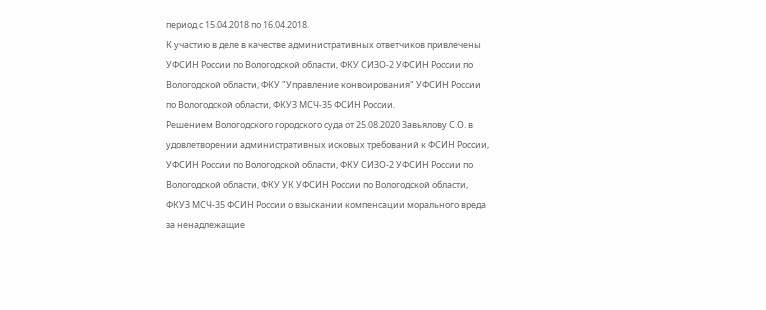период с 15.04.2018 по 16.04.2018.
К участию в деле в качестве административных ответчиков привлечены УФСИН России по Вологодской области, ФКУ СИЗО-2 УФСИН России по Вологодской области, ФКУ "Управление конвоирования" УФСИН России по Вологодской области, ФКУЗ МСЧ-35 ФСИН России.
Решением Вологодского городского суда от 25.08.2020 Завьялову С.О. в удовлетворении административных исковых требований к ФСИН России, УФСИН России по Вологодской области, ФКУ СИЗО-2 УФСИН России по Вологодской области, ФКУ УК УФСИН России по Вологодской области, ФКУЗ МСЧ-35 ФСИН России о взыскании компенсации морального вреда за ненадлежащие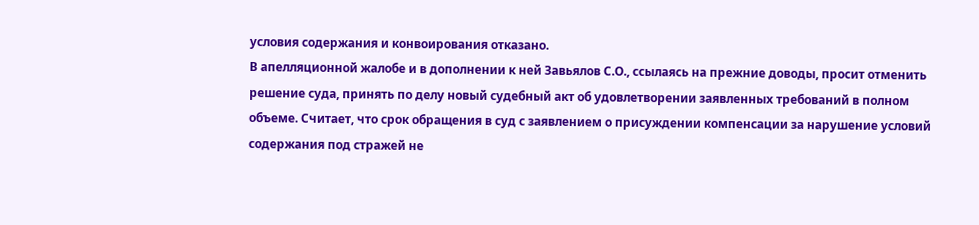условия содержания и конвоирования отказано.
В апелляционной жалобе и в дополнении к ней Завьялов С.О., ссылаясь на прежние доводы, просит отменить решение суда, принять по делу новый судебный акт об удовлетворении заявленных требований в полном объеме. Считает, что срок обращения в суд с заявлением о присуждении компенсации за нарушение условий содержания под стражей не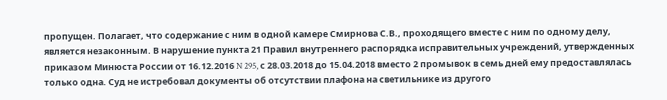пропущен. Полагает, что содержание с ним в одной камере Смирнова С.В., проходящего вместе с ним по одному делу, является незаконным. В нарушение пункта 21 Правил внутреннего распорядка исправительных учреждений, утвержденных приказом Минюста России от 16.12.2016 N 295, с 28.03.2018 до 15.04.2018 вместо 2 промывок в семь дней ему предоставлялась только одна. Суд не истребовал документы об отсутствии плафона на светильнике из другого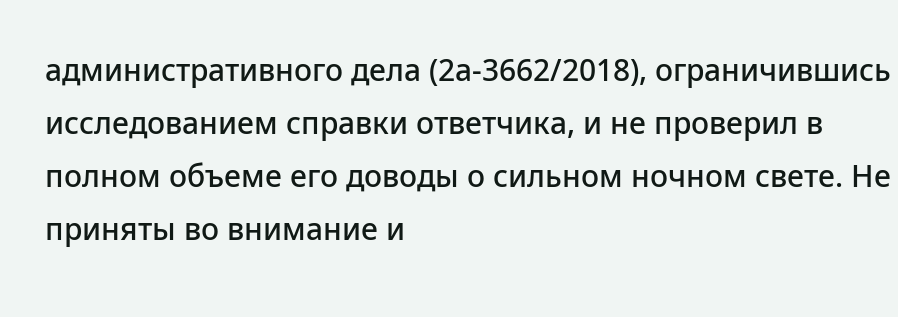административного дела (2а-3662/2018), ограничившись исследованием справки ответчика, и не проверил в полном объеме его доводы о сильном ночном свете. Не приняты во внимание и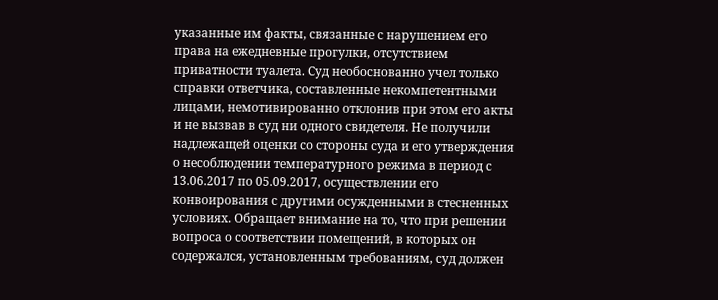указанные им факты, связанные с нарушением его права на ежедневные прогулки, отсутствием приватности туалета. Суд необоснованно учел только справки ответчика, составленные некомпетентными лицами, немотивированно отклонив при этом его акты и не вызвав в суд ни одного свидетеля. Не получили надлежащей оценки со стороны суда и его утверждения о несоблюдении температурного режима в период с 13.06.2017 по 05.09.2017, осуществлении его конвоирования с другими осужденными в стесненных условиях. Обращает внимание на то, что при решении вопроса о соответствии помещений, в которых он содержался, установленным требованиям, суд должен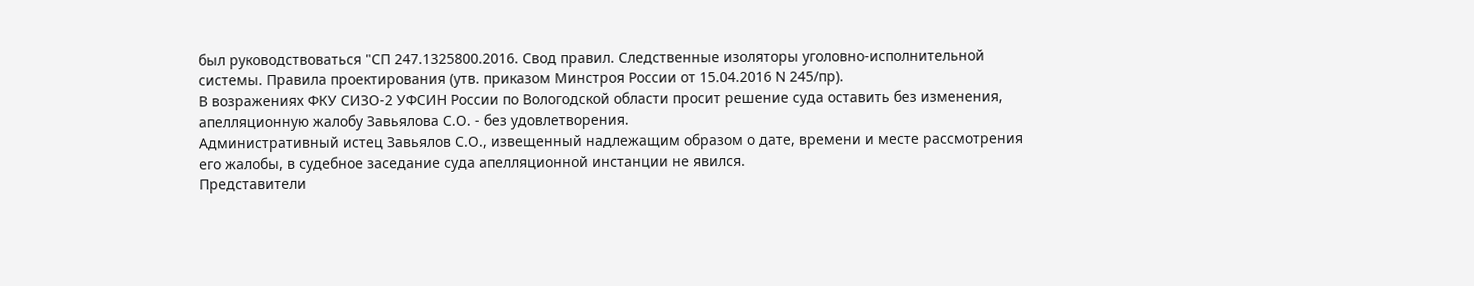был руководствоваться "СП 247.1325800.2016. Свод правил. Следственные изоляторы уголовно-исполнительной системы. Правила проектирования (утв. приказом Минстроя России от 15.04.2016 N 245/пр).
В возражениях ФКУ СИЗО-2 УФСИН России по Вологодской области просит решение суда оставить без изменения, апелляционную жалобу Завьялова С.О. - без удовлетворения.
Административный истец Завьялов С.О., извещенный надлежащим образом о дате, времени и месте рассмотрения его жалобы, в судебное заседание суда апелляционной инстанции не явился.
Представители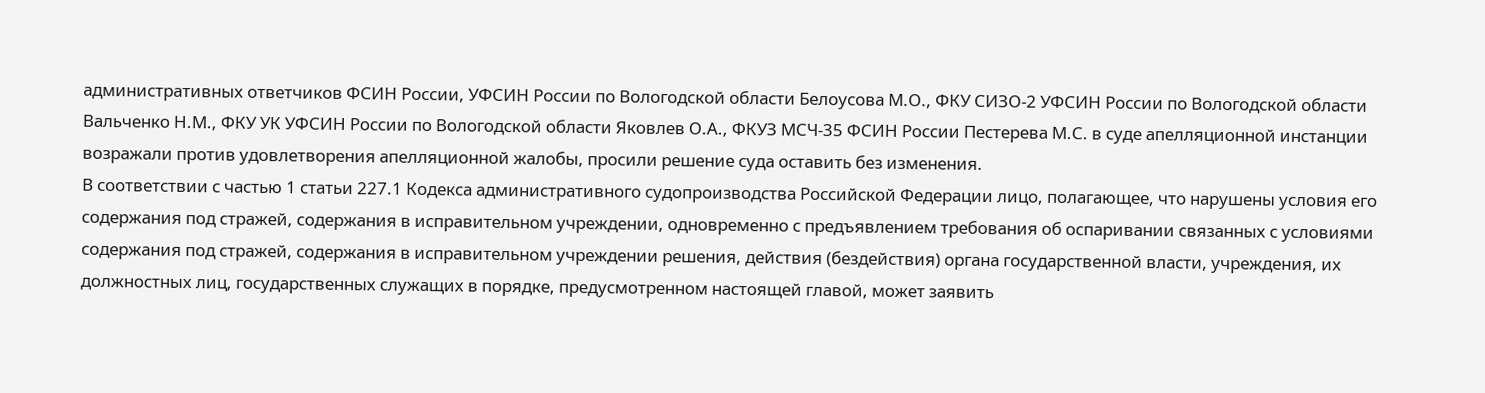административных ответчиков ФСИН России, УФСИН России по Вологодской области Белоусова М.О., ФКУ СИЗО-2 УФСИН России по Вологодской области Вальченко Н.М., ФКУ УК УФСИН России по Вологодской области Яковлев О.А., ФКУЗ МСЧ-35 ФСИН России Пестерева М.С. в суде апелляционной инстанции возражали против удовлетворения апелляционной жалобы, просили решение суда оставить без изменения.
В соответствии с частью 1 статьи 227.1 Кодекса административного судопроизводства Российской Федерации лицо, полагающее, что нарушены условия его содержания под стражей, содержания в исправительном учреждении, одновременно с предъявлением требования об оспаривании связанных с условиями содержания под стражей, содержания в исправительном учреждении решения, действия (бездействия) органа государственной власти, учреждения, их должностных лиц, государственных служащих в порядке, предусмотренном настоящей главой, может заявить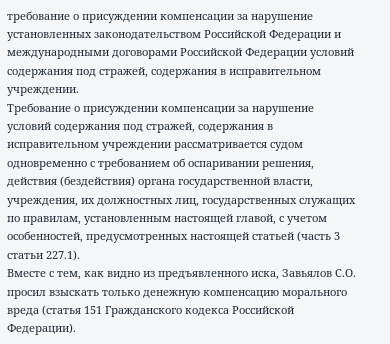требование о присуждении компенсации за нарушение установленных законодательством Российской Федерации и международными договорами Российской Федерации условий содержания под стражей, содержания в исправительном учреждении.
Требование о присуждении компенсации за нарушение условий содержания под стражей, содержания в исправительном учреждении рассматривается судом одновременно с требованием об оспаривании решения, действия (бездействия) органа государственной власти, учреждения, их должностных лиц, государственных служащих по правилам, установленным настоящей главой, с учетом особенностей, предусмотренных настоящей статьей (часть 3 статьи 227.1).
Вместе с тем, как видно из предъявленного иска, Завьялов С.О. просил взыскать только денежную компенсацию морального вреда (статья 151 Гражданского кодекса Российской Федерации).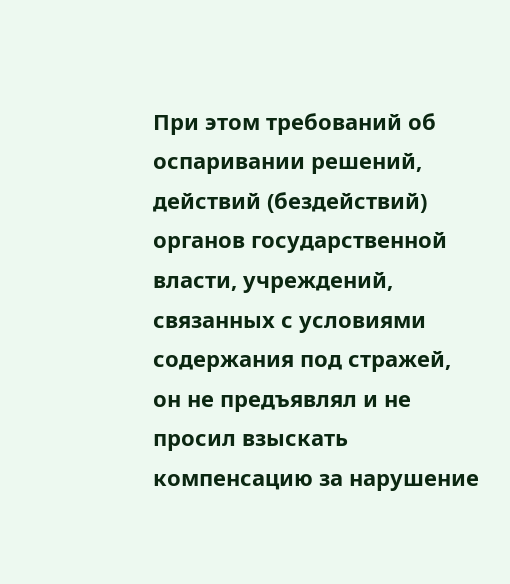При этом требований об оспаривании решений, действий (бездействий) органов государственной власти, учреждений, связанных с условиями содержания под стражей, он не предъявлял и не просил взыскать компенсацию за нарушение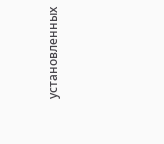установленных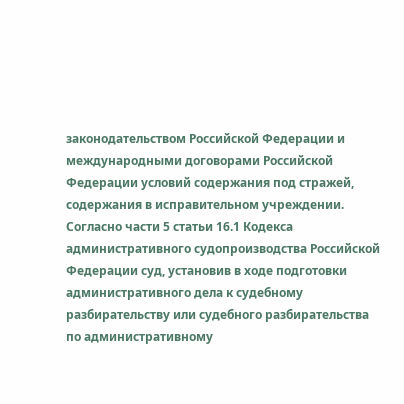законодательством Российской Федерации и международными договорами Российской Федерации условий содержания под стражей, содержания в исправительном учреждении.
Согласно части 5 статьи 16.1 Кодекса административного судопроизводства Российской Федерации суд, установив в ходе подготовки административного дела к судебному разбирательству или судебного разбирательства по административному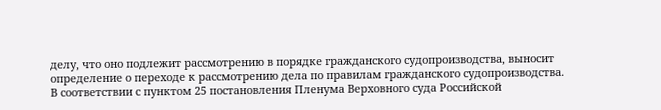делу, что оно подлежит рассмотрению в порядке гражданского судопроизводства, выносит определение о переходе к рассмотрению дела по правилам гражданского судопроизводства.
В соответствии с пунктом 25 постановления Пленума Верховного суда Российской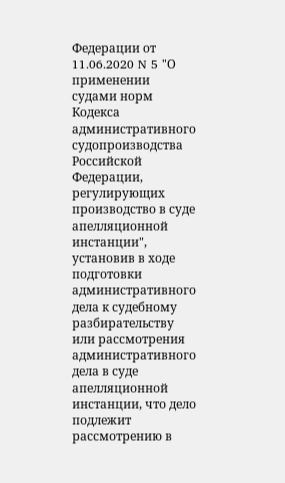Федерации от 11.06.2020 N 5 "О применении судами норм Кодекса административного судопроизводства Российской Федерации, регулирующих производство в суде апелляционной инстанции", установив в ходе подготовки административного дела к судебному разбирательству или рассмотрения административного дела в суде апелляционной инстанции, что дело подлежит рассмотрению в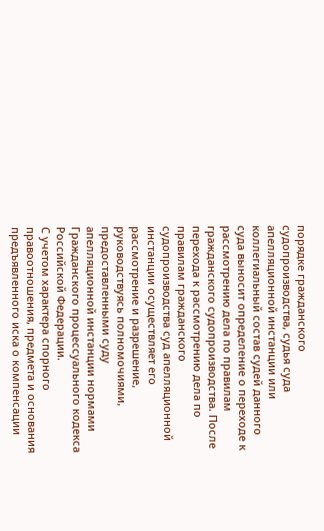порядке гражданского судопроизводства, судья суда апелляционной инстанции или коллегиальный состав судей данного суда выносит определение о переходе к рассмотрению дела по правилам гражданского судопроизводства. После перехода к рассмотрению дела по правилам гражданского судопроизводства суд апелляционной инстанции осуществляет его рассмотрение и разрешение, руководствуясь полномочиями, предоставленными суду апелляционной инстанции нормами Гражданского процессуального кодекса Российской Федерации.
С учетом характера спорного правоотношения, предмета и основания предъявленного иска о компенсации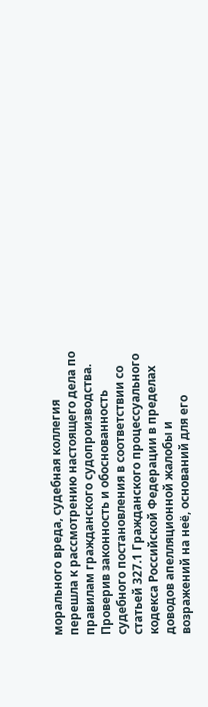морального вреда, судебная коллегия перешла к рассмотрению настоящего дела по правилам гражданского судопроизводства.
Проверив законность и обоснованность судебного постановления в соответствии со статьей 327.1 Гражданского процессуального кодекса Российской Федерации в пределах доводов апелляционной жалобы и возражений на неё, оснований для его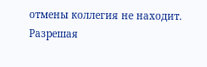отмены коллегия не находит.
Разрешая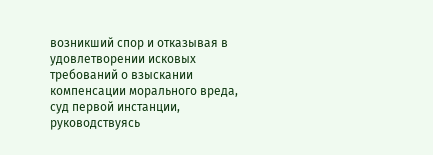возникший спор и отказывая в удовлетворении исковых требований о взыскании компенсации морального вреда, суд первой инстанции, руководствуясь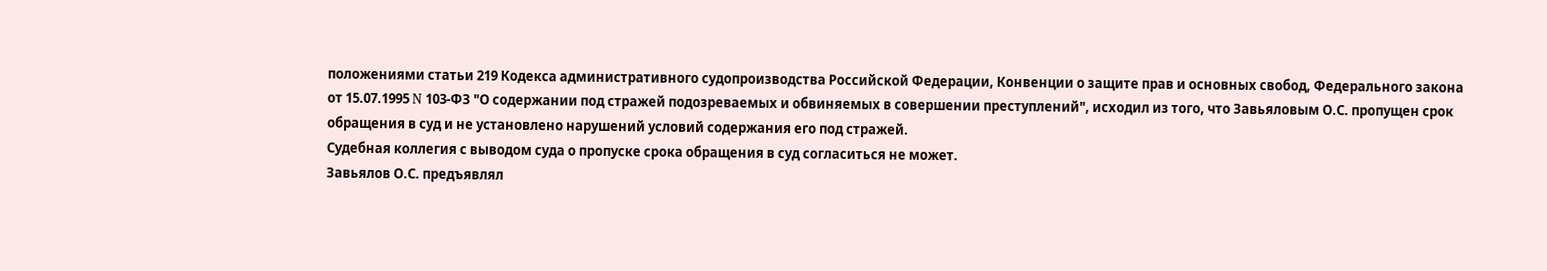положениями статьи 219 Кодекса административного судопроизводства Российской Федерации, Конвенции о защите прав и основных свобод, Федерального закона от 15.07.1995 N 103-ФЗ "О содержании под стражей подозреваемых и обвиняемых в совершении преступлений", исходил из того, что Завьяловым О.С. пропущен срок обращения в суд и не установлено нарушений условий содержания его под стражей.
Судебная коллегия с выводом суда о пропуске срока обращения в суд согласиться не может.
Завьялов О.С. предъявлял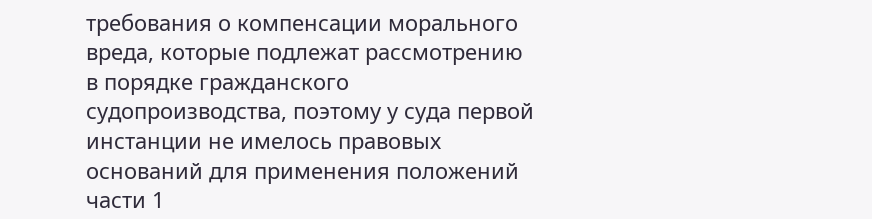требования о компенсации морального вреда, которые подлежат рассмотрению в порядке гражданского судопроизводства, поэтому у суда первой инстанции не имелось правовых оснований для применения положений части 1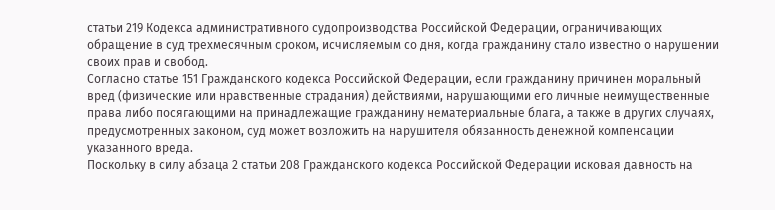статьи 219 Кодекса административного судопроизводства Российской Федерации, ограничивающих обращение в суд трехмесячным сроком, исчисляемым со дня, когда гражданину стало известно о нарушении своих прав и свобод.
Согласно статье 151 Гражданского кодекса Российской Федерации, если гражданину причинен моральный вред (физические или нравственные страдания) действиями, нарушающими его личные неимущественные права либо посягающими на принадлежащие гражданину нематериальные блага, а также в других случаях, предусмотренных законом, суд может возложить на нарушителя обязанность денежной компенсации указанного вреда.
Поскольку в силу абзаца 2 статьи 208 Гражданского кодекса Российской Федерации исковая давность на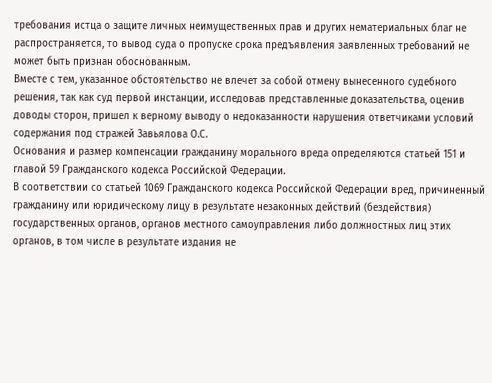требования истца о защите личных неимущественных прав и других нематериальных благ не распространяется, то вывод суда о пропуске срока предъявления заявленных требований не может быть признан обоснованным.
Вместе с тем, указанное обстоятельство не влечет за собой отмену вынесенного судебного решения, так как суд первой инстанции, исследовав представленные доказательства, оценив доводы сторон, пришел к верному выводу о недоказанности нарушения ответчиками условий содержания под стражей Завьялова О.С.
Основания и размер компенсации гражданину морального вреда определяются статьей 151 и главой 59 Гражданского кодекса Российской Федерации.
В соответствии со статьей 1069 Гражданского кодекса Российской Федерации вред, причиненный гражданину или юридическому лицу в результате незаконных действий (бездействия) государственных органов, органов местного самоуправления либо должностных лиц этих органов, в том числе в результате издания не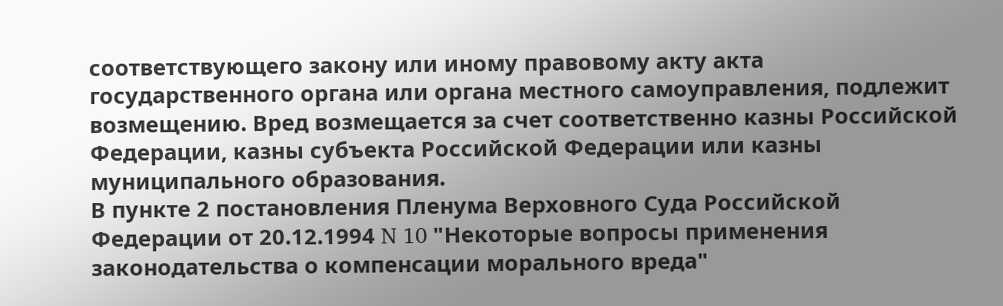соответствующего закону или иному правовому акту акта государственного органа или органа местного самоуправления, подлежит возмещению. Вред возмещается за счет соответственно казны Российской Федерации, казны субъекта Российской Федерации или казны муниципального образования.
В пункте 2 постановления Пленума Верховного Суда Российской Федерации от 20.12.1994 N 10 "Некоторые вопросы применения законодательства о компенсации морального вреда"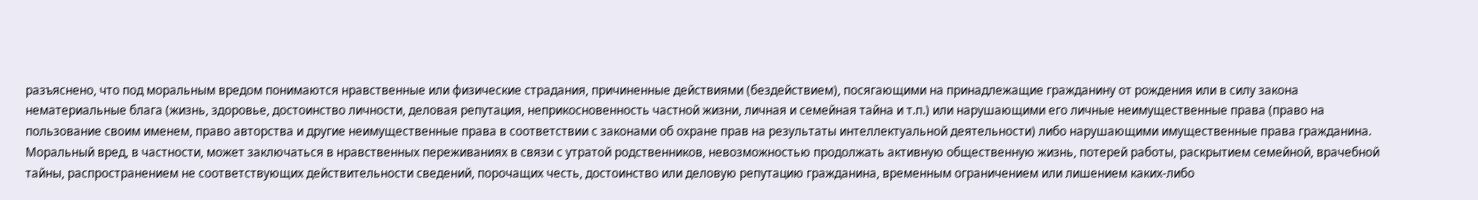разъяснено, что под моральным вредом понимаются нравственные или физические страдания, причиненные действиями (бездействием), посягающими на принадлежащие гражданину от рождения или в силу закона нематериальные блага (жизнь, здоровье, достоинство личности, деловая репутация, неприкосновенность частной жизни, личная и семейная тайна и т.п.) или нарушающими его личные неимущественные права (право на пользование своим именем, право авторства и другие неимущественные права в соответствии с законами об охране прав на результаты интеллектуальной деятельности) либо нарушающими имущественные права гражданина.
Моральный вред, в частности, может заключаться в нравственных переживаниях в связи с утратой родственников, невозможностью продолжать активную общественную жизнь, потерей работы, раскрытием семейной, врачебной тайны, распространением не соответствующих действительности сведений, порочащих честь, достоинство или деловую репутацию гражданина, временным ограничением или лишением каких-либо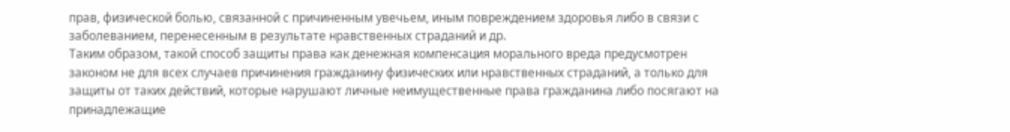прав, физической болью, связанной с причиненным увечьем, иным повреждением здоровья либо в связи с заболеванием, перенесенным в результате нравственных страданий и др.
Таким образом, такой способ защиты права как денежная компенсация морального вреда предусмотрен законом не для всех случаев причинения гражданину физических или нравственных страданий, а только для защиты от таких действий, которые нарушают личные неимущественные права гражданина либо посягают на принадлежащие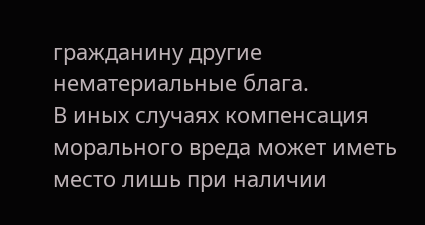гражданину другие нематериальные блага.
В иных случаях компенсация морального вреда может иметь место лишь при наличии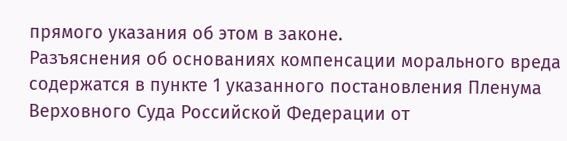прямого указания об этом в законе.
Разъяснения об основаниях компенсации морального вреда содержатся в пункте 1 указанного постановления Пленума Верховного Суда Российской Федерации от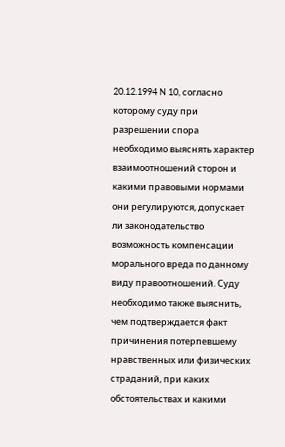20.12.1994 N 10, согласно которому суду при разрешении спора необходимо выяснять характер взаимоотношений сторон и какими правовыми нормами они регулируются, допускает ли законодательство возможность компенсации морального вреда по данному виду правоотношений. Суду необходимо также выяснить, чем подтверждается факт причинения потерпевшему нравственных или физических страданий, при каких обстоятельствах и какими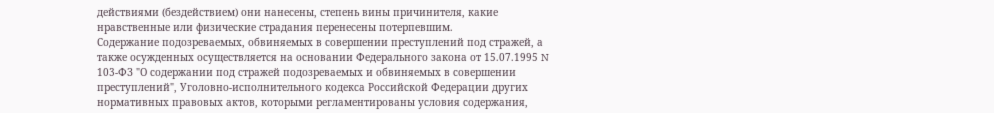действиями (бездействием) они нанесены, степень вины причинителя, какие нравственные или физические страдания перенесены потерпевшим.
Содержание подозреваемых, обвиняемых в совершении преступлений под стражей, а также осужденных осуществляется на основании Федерального закона от 15.07.1995 N 103-ФЗ "О содержании под стражей подозреваемых и обвиняемых в совершении преступлений", Уголовно-исполнительного кодекса Российской Федерации других нормативных правовых актов, которыми регламентированы условия содержания,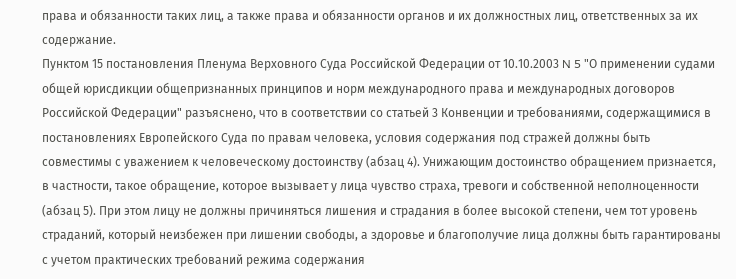права и обязанности таких лиц, а также права и обязанности органов и их должностных лиц, ответственных за их содержание.
Пунктом 15 постановления Пленума Верховного Суда Российской Федерации от 10.10.2003 N 5 "О применении судами общей юрисдикции общепризнанных принципов и норм международного права и международных договоров Российской Федерации" разъяснено, что в соответствии со статьей 3 Конвенции и требованиями, содержащимися в постановлениях Европейского Суда по правам человека, условия содержания под стражей должны быть совместимы с уважением к человеческому достоинству (абзац 4). Унижающим достоинство обращением признается, в частности, такое обращение, которое вызывает у лица чувство страха, тревоги и собственной неполноценности (абзац 5). При этом лицу не должны причиняться лишения и страдания в более высокой степени, чем тот уровень страданий, который неизбежен при лишении свободы, а здоровье и благополучие лица должны быть гарантированы с учетом практических требований режима содержания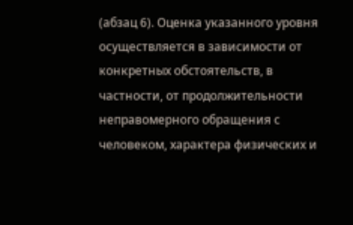(абзац 6). Оценка указанного уровня осуществляется в зависимости от конкретных обстоятельств, в частности, от продолжительности неправомерного обращения с человеком, характера физических и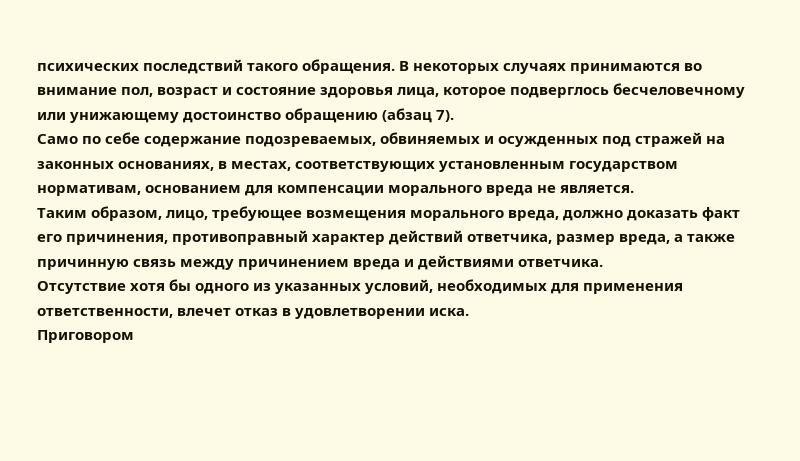психических последствий такого обращения. В некоторых случаях принимаются во внимание пол, возраст и состояние здоровья лица, которое подверглось бесчеловечному или унижающему достоинство обращению (абзац 7).
Само по себе содержание подозреваемых, обвиняемых и осужденных под стражей на законных основаниях, в местах, соответствующих установленным государством нормативам, основанием для компенсации морального вреда не является.
Таким образом, лицо, требующее возмещения морального вреда, должно доказать факт его причинения, противоправный характер действий ответчика, размер вреда, а также причинную связь между причинением вреда и действиями ответчика.
Отсутствие хотя бы одного из указанных условий, необходимых для применения ответственности, влечет отказ в удовлетворении иска.
Приговором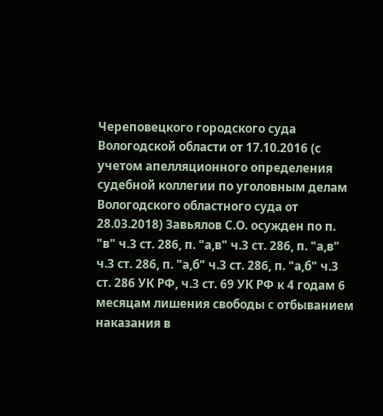Череповецкого городского суда Вологодской области от 17.10.2016 (с учетом апелляционного определения судебной коллегии по уголовным делам Вологодского областного суда от 28.03.2018) Завьялов С.О. осужден по п. "в" ч.3 ст. 286, п. "а,в" ч.3 ст. 286, п. "а,в" ч.3 ст. 286, п. "а,б" ч.3 ст. 286, п. "а,б" ч.3 ст. 286 УК РФ, ч.3 ст. 69 УК РФ к 4 годам 6 месяцам лишения свободы с отбыванием наказания в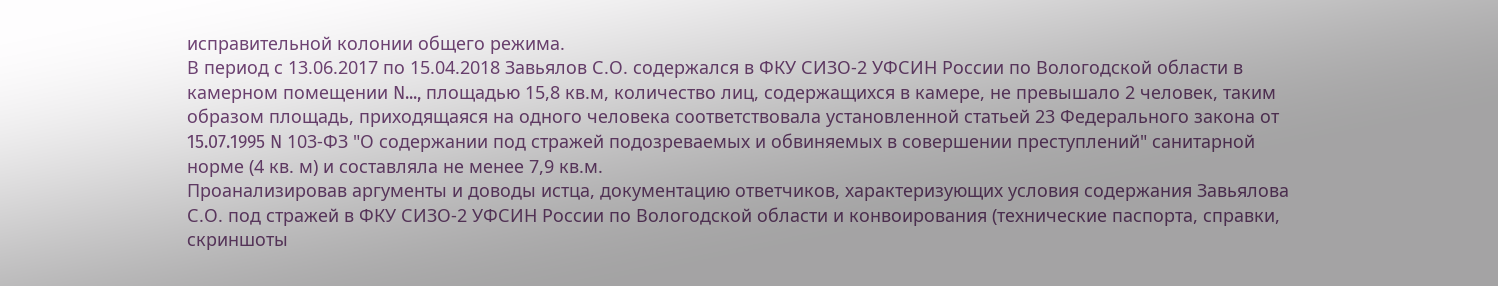исправительной колонии общего режима.
В период с 13.06.2017 по 15.04.2018 Завьялов С.О. содержался в ФКУ СИЗО-2 УФСИН России по Вологодской области в камерном помещении N..., площадью 15,8 кв.м, количество лиц, содержащихся в камере, не превышало 2 человек, таким образом площадь, приходящаяся на одного человека соответствовала установленной статьей 23 Федерального закона от 15.07.1995 N 103-ФЗ "О содержании под стражей подозреваемых и обвиняемых в совершении преступлений" санитарной норме (4 кв. м) и составляла не менее 7,9 кв.м.
Проанализировав аргументы и доводы истца, документацию ответчиков, характеризующих условия содержания Завьялова С.О. под стражей в ФКУ СИЗО-2 УФСИН России по Вологодской области и конвоирования (технические паспорта, справки, скриншоты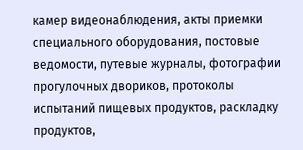камер видеонаблюдения, акты приемки специального оборудования, постовые ведомости, путевые журналы, фотографии прогулочных двориков, протоколы испытаний пищевых продуктов, раскладку продуктов,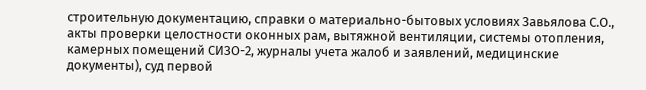строительную документацию, справки о материально-бытовых условиях Завьялова С.О., акты проверки целостности оконных рам, вытяжной вентиляции, системы отопления, камерных помещений СИЗО-2, журналы учета жалоб и заявлений, медицинские документы), суд первой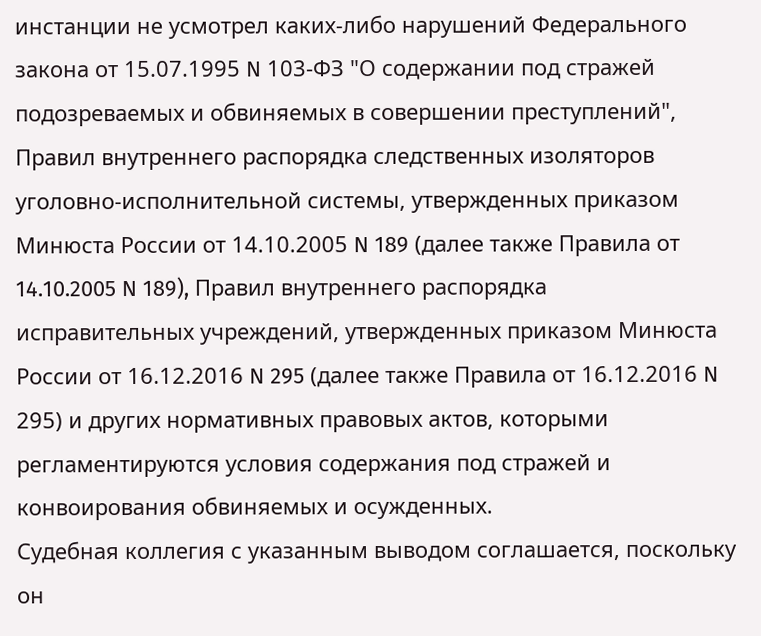инстанции не усмотрел каких-либо нарушений Федерального закона от 15.07.1995 N 103-ФЗ "О содержании под стражей подозреваемых и обвиняемых в совершении преступлений", Правил внутреннего распорядка следственных изоляторов уголовно-исполнительной системы, утвержденных приказом Минюста России от 14.10.2005 N 189 (далее также Правила от 14.10.2005 N 189), Правил внутреннего распорядка исправительных учреждений, утвержденных приказом Минюста России от 16.12.2016 N 295 (далее также Правила от 16.12.2016 N 295) и других нормативных правовых актов, которыми регламентируются условия содержания под стражей и конвоирования обвиняемых и осужденных.
Судебная коллегия с указанным выводом соглашается, поскольку он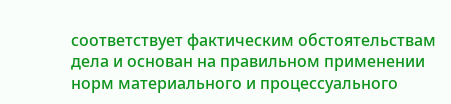соответствует фактическим обстоятельствам дела и основан на правильном применении норм материального и процессуального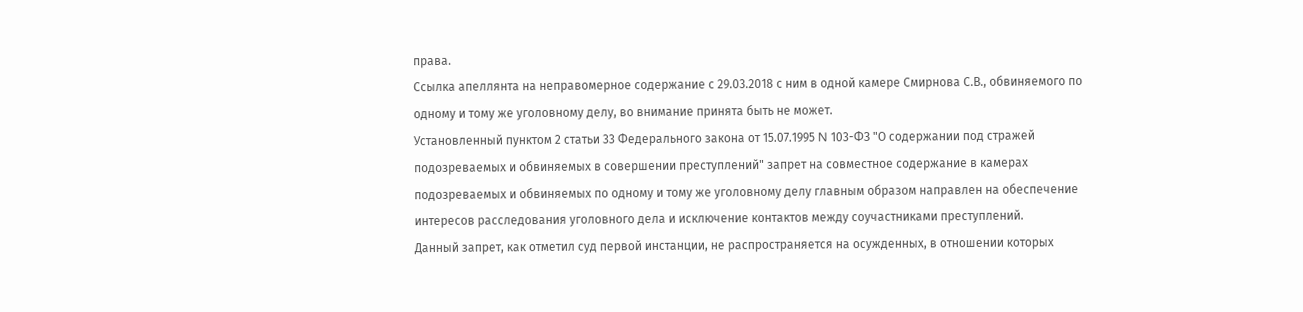права.
Ссылка апеллянта на неправомерное содержание с 29.03.2018 с ним в одной камере Смирнова С.В., обвиняемого по одному и тому же уголовному делу, во внимание принята быть не может.
Установленный пунктом 2 статьи 33 Федерального закона от 15.07.1995 N 103-ФЗ "О содержании под стражей подозреваемых и обвиняемых в совершении преступлений" запрет на совместное содержание в камерах подозреваемых и обвиняемых по одному и тому же уголовному делу главным образом направлен на обеспечение интересов расследования уголовного дела и исключение контактов между соучастниками преступлений.
Данный запрет, как отметил суд первой инстанции, не распространяется на осужденных, в отношении которых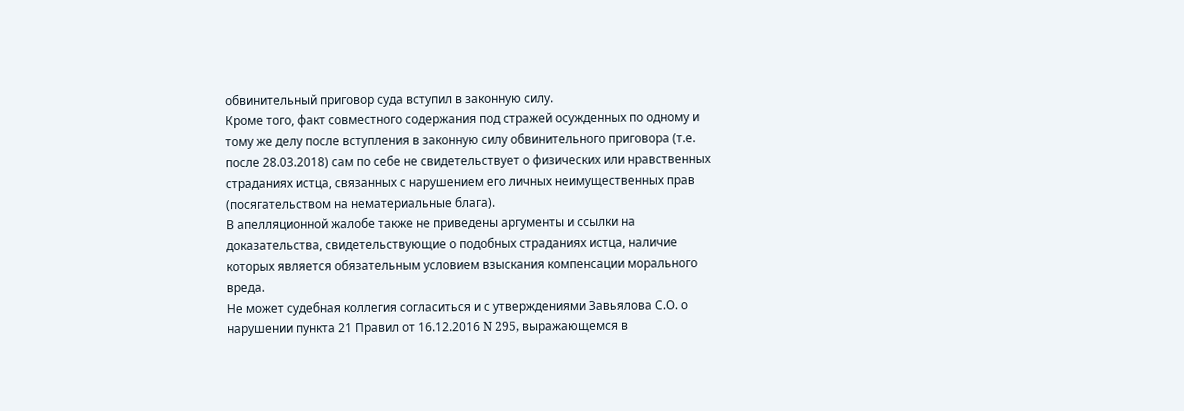обвинительный приговор суда вступил в законную силу.
Кроме того, факт совместного содержания под стражей осужденных по одному и тому же делу после вступления в законную силу обвинительного приговора (т.е. после 28.03.2018) сам по себе не свидетельствует о физических или нравственных страданиях истца, связанных с нарушением его личных неимущественных прав (посягательством на нематериальные блага).
В апелляционной жалобе также не приведены аргументы и ссылки на доказательства, свидетельствующие о подобных страданиях истца, наличие которых является обязательным условием взыскания компенсации морального вреда.
Не может судебная коллегия согласиться и с утверждениями Завьялова С.О. о нарушении пункта 21 Правил от 16.12.2016 N 295, выражающемся в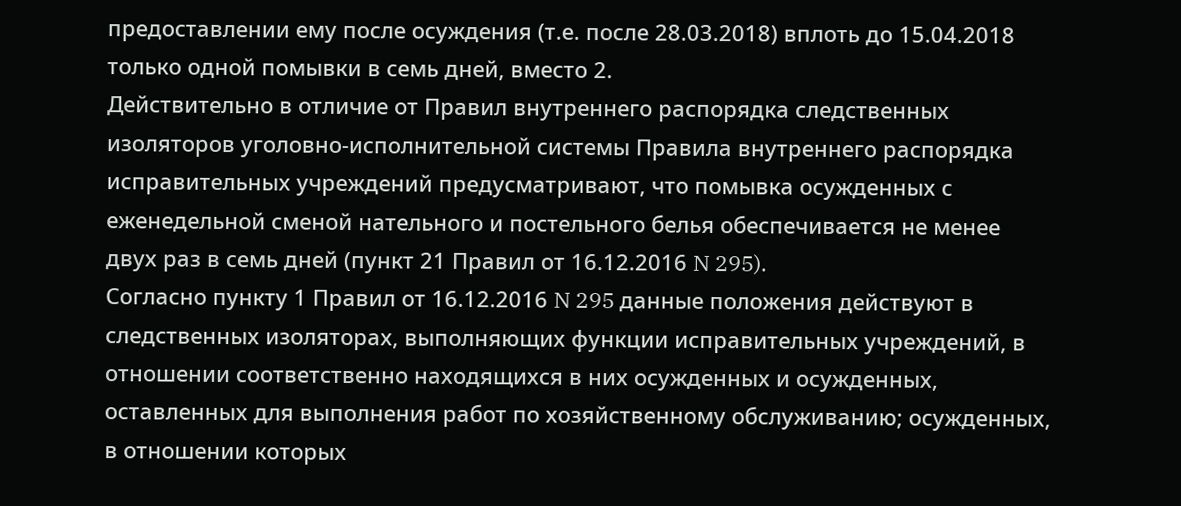предоставлении ему после осуждения (т.е. после 28.03.2018) вплоть до 15.04.2018 только одной помывки в семь дней, вместо 2.
Действительно в отличие от Правил внутреннего распорядка следственных изоляторов уголовно-исполнительной системы Правила внутреннего распорядка исправительных учреждений предусматривают, что помывка осужденных с еженедельной сменой нательного и постельного белья обеспечивается не менее двух раз в семь дней (пункт 21 Правил от 16.12.2016 N 295).
Согласно пункту 1 Правил от 16.12.2016 N 295 данные положения действуют в следственных изоляторах, выполняющих функции исправительных учреждений, в отношении соответственно находящихся в них осужденных и осужденных, оставленных для выполнения работ по хозяйственному обслуживанию; осужденных, в отношении которых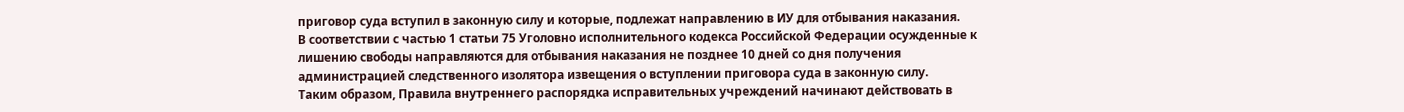приговор суда вступил в законную силу и которые, подлежат направлению в ИУ для отбывания наказания.
В соответствии с частью 1 статьи 75 Уголовно исполнительного кодекса Российской Федерации осужденные к лишению свободы направляются для отбывания наказания не позднее 10 дней со дня получения администрацией следственного изолятора извещения о вступлении приговора суда в законную силу.
Таким образом, Правила внутреннего распорядка исправительных учреждений начинают действовать в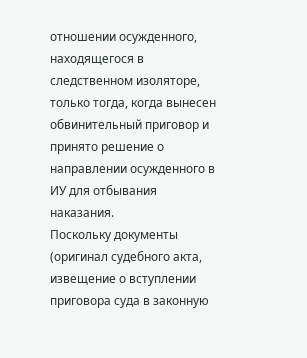отношении осужденного, находящегося в следственном изоляторе, только тогда, когда вынесен обвинительный приговор и принято решение о направлении осужденного в ИУ для отбывания наказания.
Поскольку документы (оригинал судебного акта, извещение о вступлении приговора суда в законную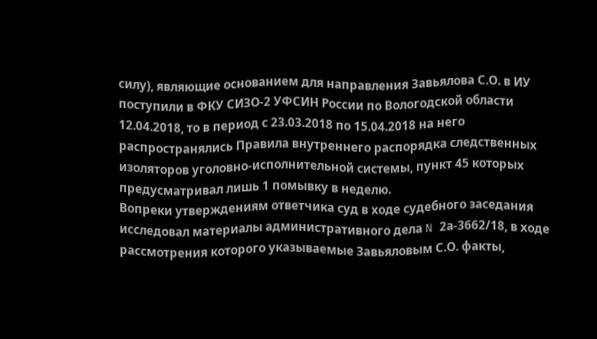силу), являющие основанием для направления Завьялова С.О. в ИУ поступили в ФКУ СИЗО-2 УФСИН России по Вологодской области 12.04.2018, то в период с 23.03.2018 по 15.04.2018 на него распространялись Правила внутреннего распорядка следственных изоляторов уголовно-исполнительной системы, пункт 45 которых предусматривал лишь 1 помывку в неделю.
Вопреки утверждениям ответчика суд в ходе судебного заседания исследовал материалы административного дела N 2а-3662/18, в ходе рассмотрения которого указываемые Завьяловым С.О. факты,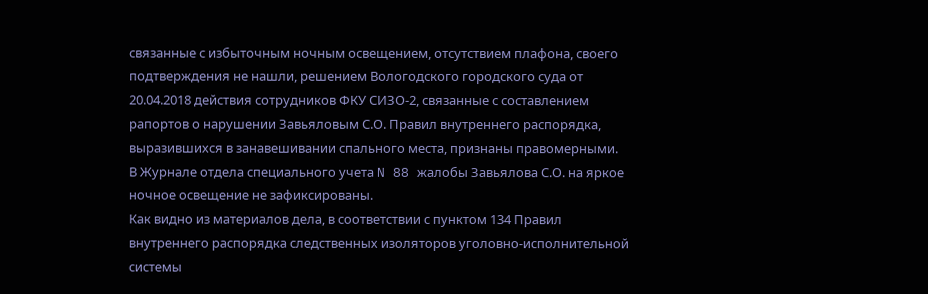связанные с избыточным ночным освещением, отсутствием плафона, своего подтверждения не нашли, решением Вологодского городского суда от 20.04.2018 действия сотрудников ФКУ СИЗО-2, связанные с составлением рапортов о нарушении Завьяловым С.О. Правил внутреннего распорядка, выразившихся в занавешивании спального места, признаны правомерными.
В Журнале отдела специального учета N 88 жалобы Завьялова С.О. на яркое ночное освещение не зафиксированы.
Как видно из материалов дела, в соответствии с пунктом 134 Правил внутреннего распорядка следственных изоляторов уголовно-исполнительной системы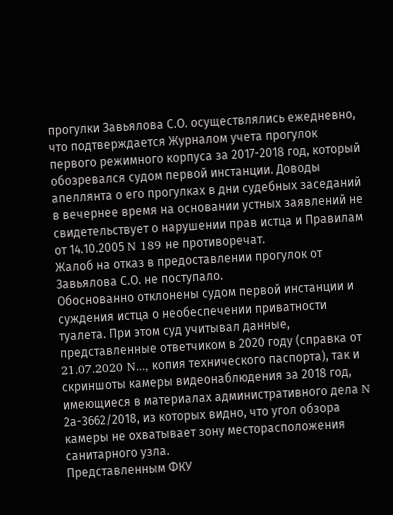прогулки Завьялова С.О. осуществлялись ежедневно, что подтверждается Журналом учета прогулок первого режимного корпуса за 2017-2018 год, который обозревался судом первой инстанции. Доводы апеллянта о его прогулках в дни судебных заседаний в вечернее время на основании устных заявлений не свидетельствует о нарушении прав истца и Правилам от 14.10.2005 N 189 не противоречат.
Жалоб на отказ в предоставлении прогулок от Завьялова С.О. не поступало.
Обоснованно отклонены судом первой инстанции и суждения истца о необеспечении приватности туалета. При этом суд учитывал данные, представленные ответчиком в 2020 году (справка от 21.07.2020 N..., копия технического паспорта), так и скриншоты камеры видеонаблюдения за 2018 год, имеющиеся в материалах административного дела N 2а-3662/2018, из которых видно, что угол обзора камеры не охватывает зону месторасположения санитарного узла.
Представленным ФКУ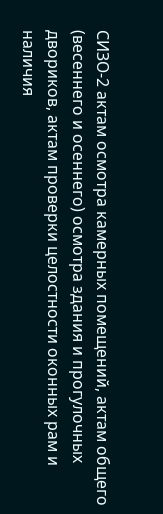СИЗО-2 актам осмотра камерных помещений, актам общего (весеннего и осеннего) осмотра здания и прогулочных двориков, актам проверки целостности оконных рам и наличия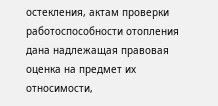остекления, актам проверки работоспособности отопления дана надлежащая правовая оценка на предмет их относимости,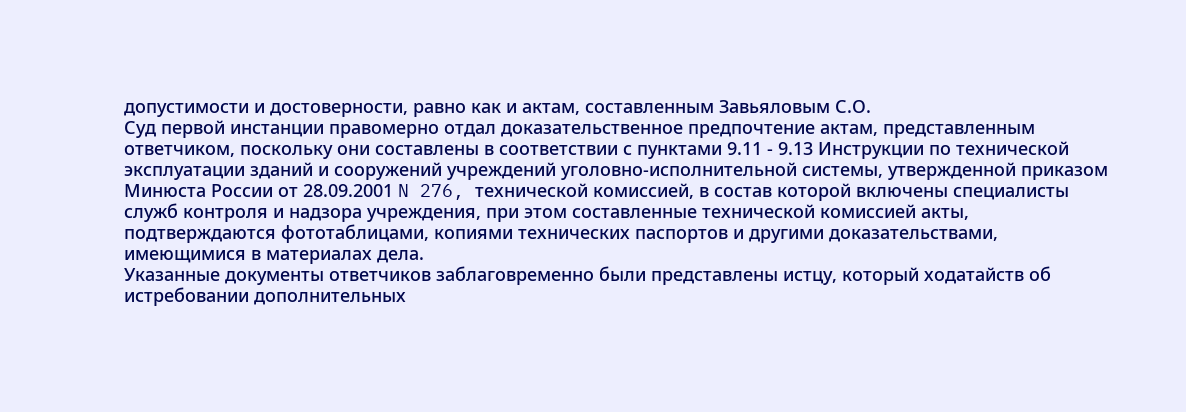допустимости и достоверности, равно как и актам, составленным Завьяловым С.О.
Суд первой инстанции правомерно отдал доказательственное предпочтение актам, представленным ответчиком, поскольку они составлены в соответствии с пунктами 9.11 - 9.13 Инструкции по технической эксплуатации зданий и сооружений учреждений уголовно-исполнительной системы, утвержденной приказом Минюста России от 28.09.2001 N 276, технической комиссией, в состав которой включены специалисты служб контроля и надзора учреждения, при этом составленные технической комиссией акты, подтверждаются фототаблицами, копиями технических паспортов и другими доказательствами, имеющимися в материалах дела.
Указанные документы ответчиков заблаговременно были представлены истцу, который ходатайств об истребовании дополнительных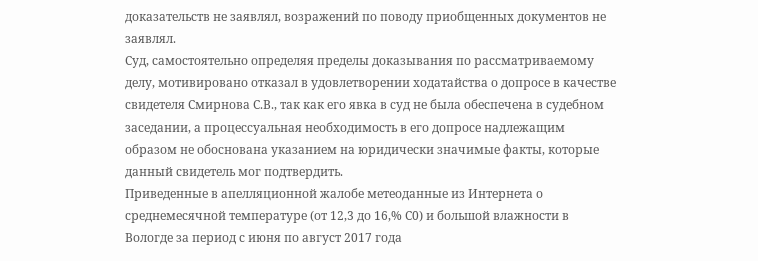доказательств не заявлял, возражений по поводу приобщенных документов не заявлял.
Суд, самостоятельно определяя пределы доказывания по рассматриваемому делу, мотивировано отказал в удовлетворении ходатайства о допросе в качестве свидетеля Смирнова С.В., так как его явка в суд не была обеспечена в судебном заседании, а процессуальная необходимость в его допросе надлежащим образом не обоснована указанием на юридически значимые факты, которые данный свидетель мог подтвердить.
Приведенные в апелляционной жалобе метеоданные из Интернета о среднемесячной температуре (от 12,3 до 16,% С0) и большой влажности в Вологде за период с июня по август 2017 года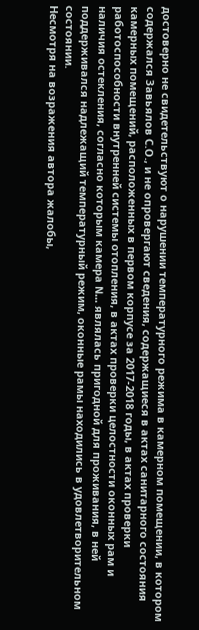достоверно не свидетельствуют о нарушении температурного режима в камерном помещении, в котором содержался Завьялов С.О., и не опровергают сведения, содержащиеся в актах санитарного состояния камерных помещений, расположенных в первом корпусе за 2017-2018 годы, в актах проверки работоспособности внутренней системы отопления, в актах проверки целостности оконных рам и наличия остекления, согласно которым камера N... являлась пригодной для проживания, в ней поддерживался надлежащий температурный режим, оконные рамы находились в удовлетворительном состоянии.
Несмотря на возражения автора жалобы,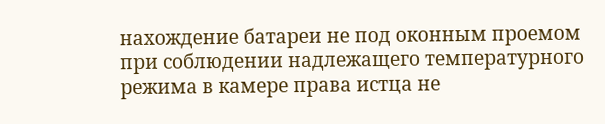нахождение батареи не под оконным проемом при соблюдении надлежащего температурного режима в камере права истца не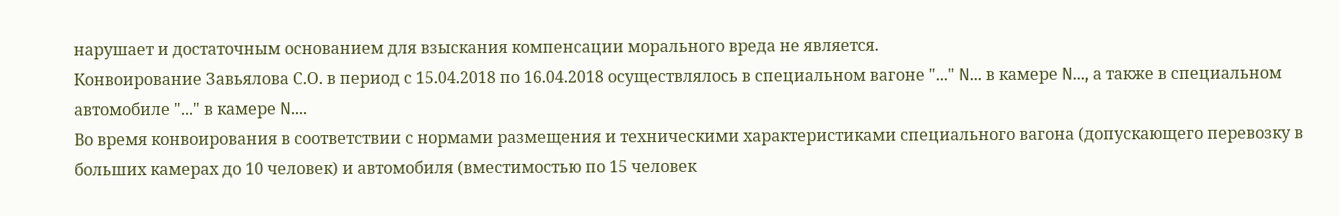нарушает и достаточным основанием для взыскания компенсации морального вреда не является.
Конвоирование Завьялова С.О. в период с 15.04.2018 по 16.04.2018 осуществлялось в специальном вагоне "..." N... в камере N..., а также в специальном автомобиле "..." в камере N....
Во время конвоирования в соответствии с нормами размещения и техническими характеристиками специального вагона (допускающего перевозку в больших камерах до 10 человек) и автомобиля (вместимостью по 15 человек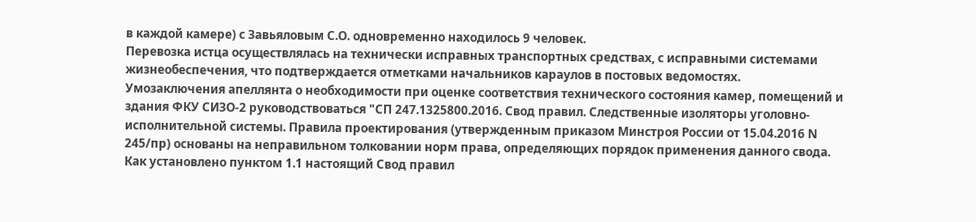в каждой камере) с Завьяловым С.О. одновременно находилось 9 человек.
Перевозка истца осуществлялась на технически исправных транспортных средствах, с исправными системами жизнеобеспечения, что подтверждается отметками начальников караулов в постовых ведомостях.
Умозаключения апеллянта о необходимости при оценке соответствия технического состояния камер, помещений и здания ФКУ СИЗО-2 руководствоваться "СП 247.1325800.2016. Свод правил. Следственные изоляторы уголовно-исполнительной системы. Правила проектирования (утвержденным приказом Минстроя России от 15.04.2016 N 245/пр) основаны на неправильном толковании норм права, определяющих порядок применения данного свода.
Как установлено пунктом 1.1 настоящий Свод правил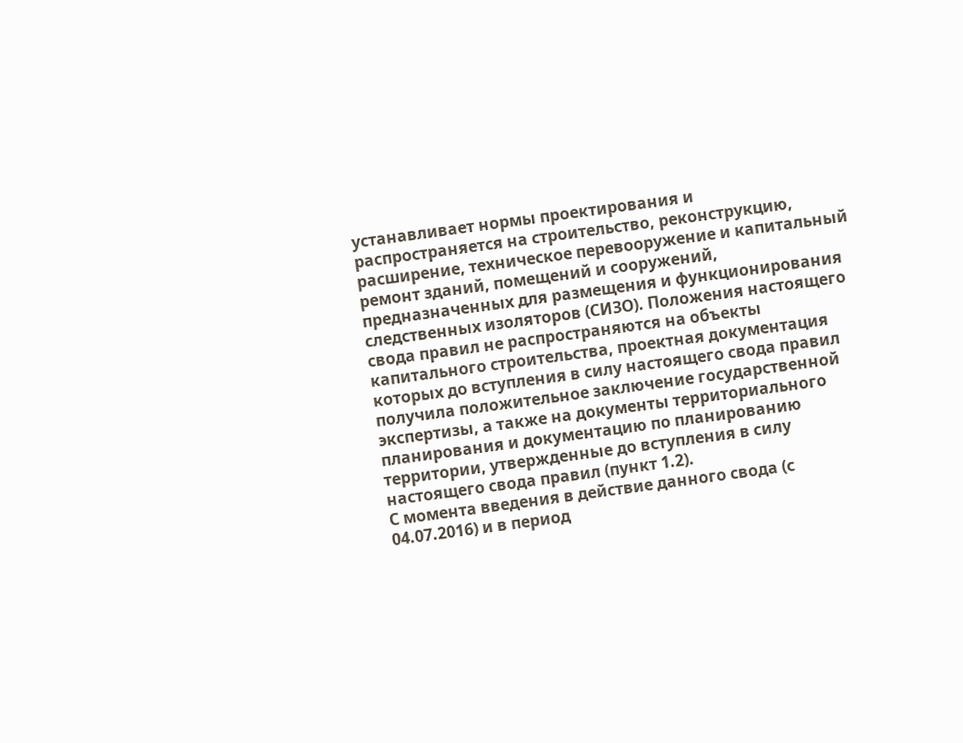устанавливает нормы проектирования и распространяется на строительство, реконструкцию, расширение, техническое перевооружение и капитальный ремонт зданий, помещений и сооружений, предназначенных для размещения и функционирования следственных изоляторов (СИЗО). Положения настоящего свода правил не распространяются на объекты капитального строительства, проектная документация которых до вступления в силу настоящего свода правил получила положительное заключение государственной экспертизы, а также на документы территориального планирования и документацию по планированию территории, утвержденные до вступления в силу настоящего свода правил (пункт 1.2).
С момента введения в действие данного свода (с 04.07.2016) и в период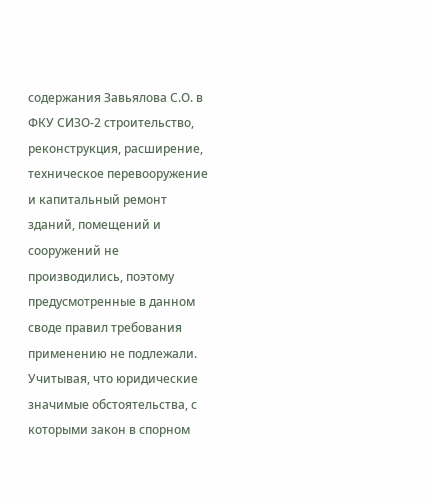содержания Завьялова С.О. в ФКУ СИЗО-2 строительство, реконструкция, расширение, техническое перевооружение и капитальный ремонт зданий, помещений и сооружений не производились, поэтому предусмотренные в данном своде правил требования применению не подлежали.
Учитывая, что юридические значимые обстоятельства, с которыми закон в спорном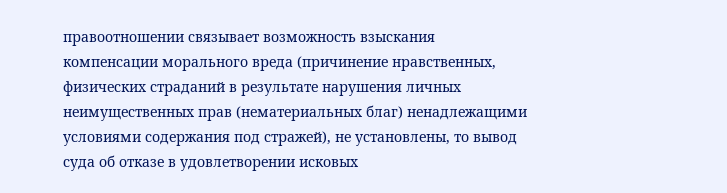правоотношении связывает возможность взыскания компенсации морального вреда (причинение нравственных, физических страданий в результате нарушения личных неимущественных прав (нематериальных благ) ненадлежащими условиями содержания под стражей), не установлены, то вывод суда об отказе в удовлетворении исковых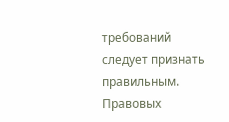требований следует признать правильным.
Правовых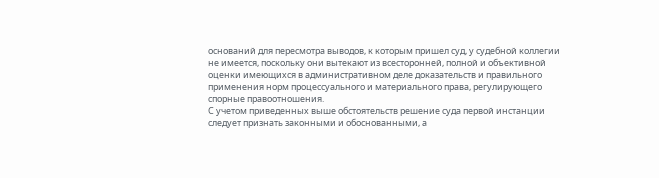оснований для пересмотра выводов, к которым пришел суд, у судебной коллегии не имеется, поскольку они вытекают из всесторонней, полной и объективной оценки имеющихся в административном деле доказательств и правильного применения норм процессуального и материального права, регулирующего спорные правоотношения.
С учетом приведенных выше обстоятельств решение суда первой инстанции следует признать законными и обоснованными, а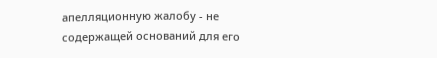апелляционную жалобу - не содержащей оснований для его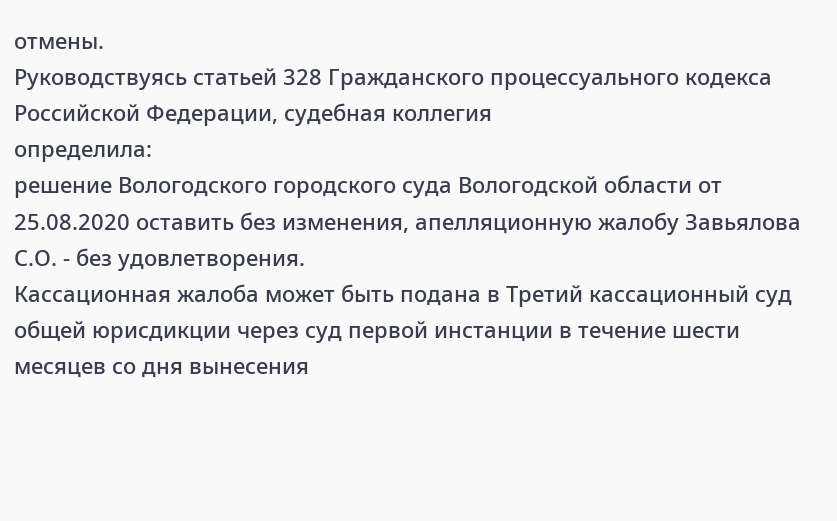отмены.
Руководствуясь статьей 328 Гражданского процессуального кодекса Российской Федерации, судебная коллегия
определила:
решение Вологодского городского суда Вологодской области от 25.08.2020 оставить без изменения, апелляционную жалобу Завьялова С.О. - без удовлетворения.
Кассационная жалоба может быть подана в Третий кассационный суд общей юрисдикции через суд первой инстанции в течение шести месяцев со дня вынесения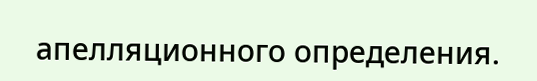апелляционного определения.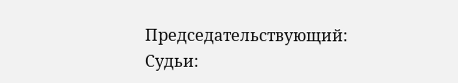Председательствующий:
Судьи: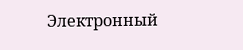Электронный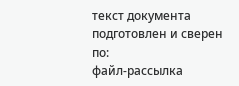текст документа
подготовлен и сверен по:
файл-рассылка